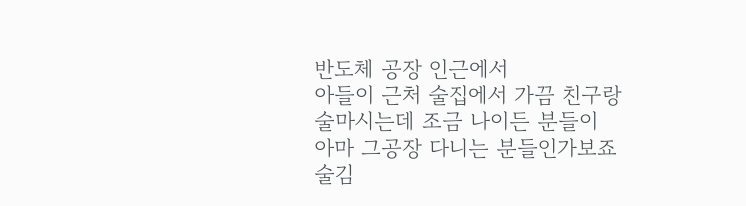반도체 공장 인근에서
아들이 근처 술집에서 가끔 친구랑
술마시는데 조금 나이든 분들이
아마 그공장 다니는 분들인가보죠
술김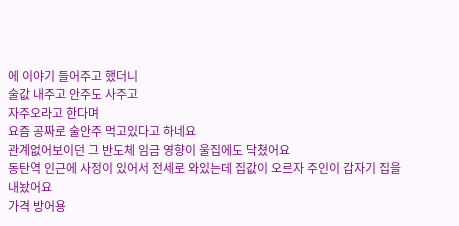에 이야기 들어주고 했더니
술값 내주고 안주도 사주고
자주오라고 한다며
요즘 공짜로 술안주 먹고있다고 하네요
관계없어보이던 그 반도체 임금 영향이 울집에도 닥쳤어요
동탄역 인근에 사정이 있어서 전세로 와있는데 집값이 오르자 주인이 갑자기 집을 내놨어요
가격 방어용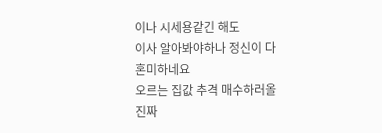이나 시세용같긴 해도
이사 알아봐야하나 정신이 다 혼미하네요
오르는 집값 추격 매수하러올 진짜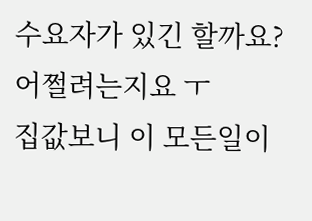수요자가 있긴 할까요?
어쩔려는지요 ㅜ
집값보니 이 모든일이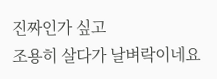진짜인가 싶고
조용히 살다가 날벼락이네요